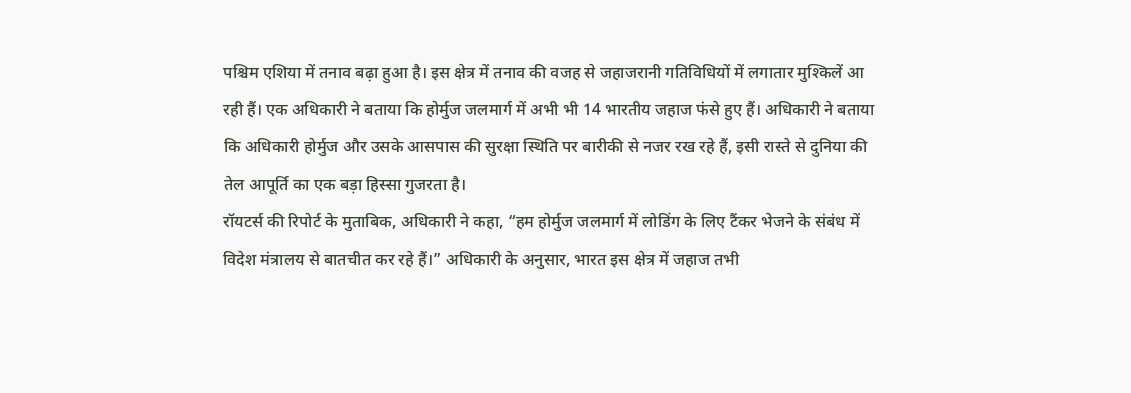पश्चिम एशिया में तनाव बढ़ा हुआ है। इस क्षेत्र में तनाव की वजह से जहाजरानी गतिविधियों में लगातार मुश्किलें आ रही हैं। एक अधिकारी ने बताया कि होर्मुज जलमार्ग में अभी भी 14 भारतीय जहाज फंसे हुए हैं। अधिकारी ने बताया कि अधिकारी होर्मुज और उसके आसपास की सुरक्षा स्थिति पर बारीकी से नजर रख रहे हैं, इसी रास्ते से दुनिया की तेल आपूर्ति का एक बड़ा हिस्सा गुजरता है।
रॉयटर्स की रिपोर्ट के मुताबिक, अधिकारी ने कहा, “हम होर्मुज जलमार्ग में लोडिंग के लिए टैंकर भेजने के संबंध में विदेश मंत्रालय से बातचीत कर रहे हैं।” अधिकारी के अनुसार, भारत इस क्षेत्र में जहाज तभी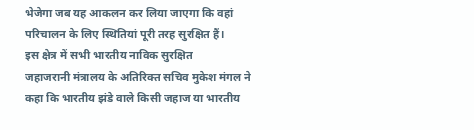भेजेगा जब यह आकलन कर लिया जाएगा कि वहां परिचालन के लिए स्थितियां पूरी तरह सुरक्षित हैं।
इस क्षेत्र में सभी भारतीय नाविक सुरक्षित
जहाजरानी मंत्रालय के अतिरिक्त सचिव मुकेश मंगल ने कहा कि भारतीय झंडे वाले किसी जहाज या भारतीय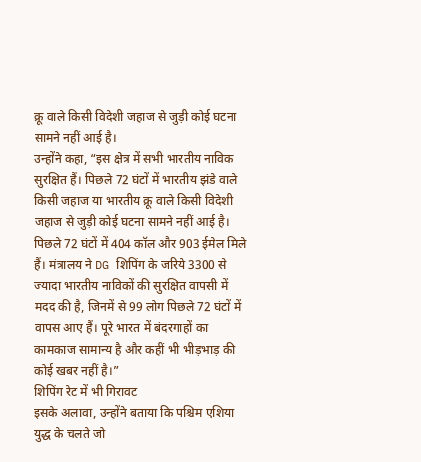क्रू वाले किसी विदेशी जहाज से जुड़ी कोई घटना सामने नहीं आई है।
उन्होंने कहा, “इस क्षेत्र में सभी भारतीय नाविक सुरक्षित हैं। पिछले 72 घंटों में भारतीय झंडे वाले किसी जहाज या भारतीय क्रू वाले किसी विदेशी जहाज से जुड़ी कोई घटना सामने नहीं आई है। पिछले 72 घंटों में 404 कॉल और 903 ईमेल मिले हैं। मंत्रालय ने DG शिपिंग के जरिये 3300 से ज्यादा भारतीय नाविकों की सुरक्षित वापसी में मदद की है, जिनमें से 99 लोग पिछले 72 घंटों में वापस आए हैं। पूरे भारत में बंदरगाहों का कामकाज सामान्य है और कहीं भी भीड़भाड़ की कोई खबर नहीं है।”
शिपिंग रेट में भी गिरावट
इसके अलावा, उन्होंने बताया कि पश्चिम एशिया युद्ध के चलते जो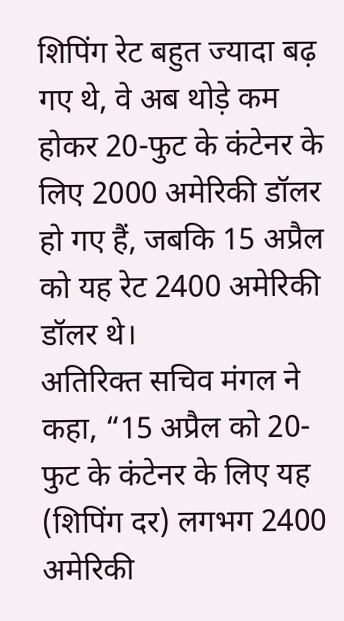शिपिंग रेट बहुत ज्यादा बढ़ गए थे, वे अब थोड़े कम होकर 20-फुट के कंटेनर के लिए 2000 अमेरिकी डॉलर हो गए हैं, जबकि 15 अप्रैल को यह रेट 2400 अमेरिकी डॉलर थे।
अतिरिक्त सचिव मंगल ने कहा, “15 अप्रैल को 20-फुट के कंटेनर के लिए यह (शिपिंग दर) लगभग 2400 अमेरिकी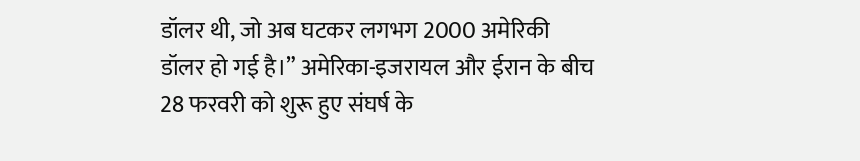डॉलर थी, जो अब घटकर लगभग 2000 अमेरिकी डॉलर हो गई है।” अमेरिका-इजरायल और ईरान के बीच 28 फरवरी को शुरू हुए संघर्ष के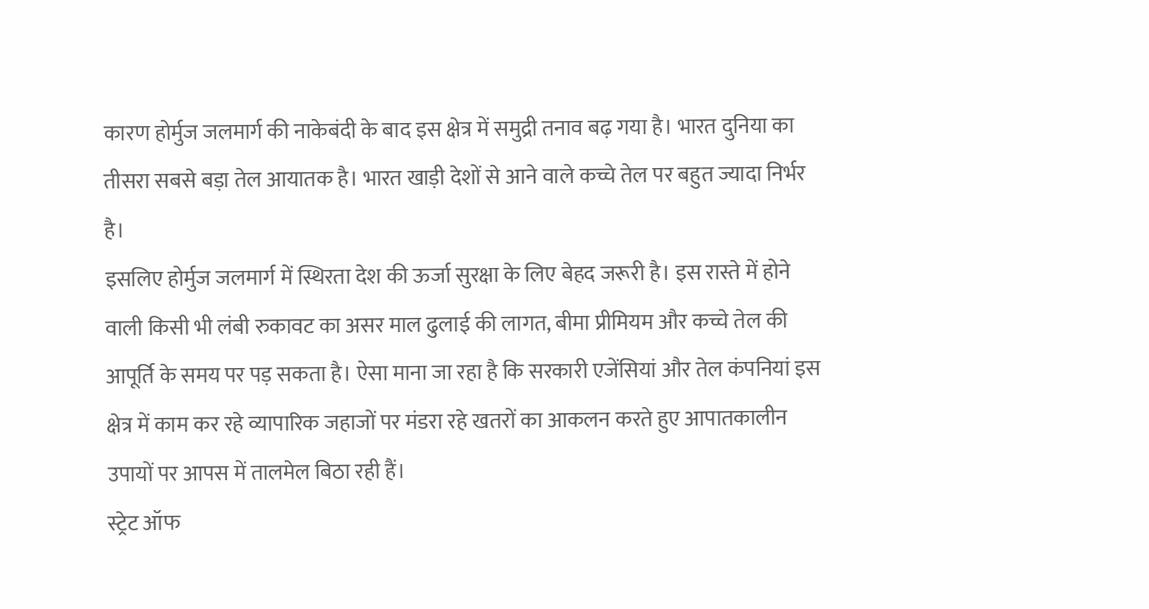कारण होर्मुज जलमार्ग की नाकेबंदी के बाद इस क्षेत्र में समुद्री तनाव बढ़ गया है। भारत दुनिया का तीसरा सबसे बड़ा तेल आयातक है। भारत खाड़ी देशों से आने वाले कच्चे तेल पर बहुत ज्यादा निर्भर है।
इसलिए होर्मुज जलमार्ग में स्थिरता देश की ऊर्जा सुरक्षा के लिए बेहद जरूरी है। इस रास्ते में होने वाली किसी भी लंबी रुकावट का असर माल ढुलाई की लागत, बीमा प्रीमियम और कच्चे तेल की आपूर्ति के समय पर पड़ सकता है। ऐसा माना जा रहा है कि सरकारी एजेंसियां और तेल कंपनियां इस क्षेत्र में काम कर रहे व्यापारिक जहाजों पर मंडरा रहे खतरों का आकलन करते हुए आपातकालीन उपायों पर आपस में तालमेल बिठा रही हैं।
स्ट्रेट ऑफ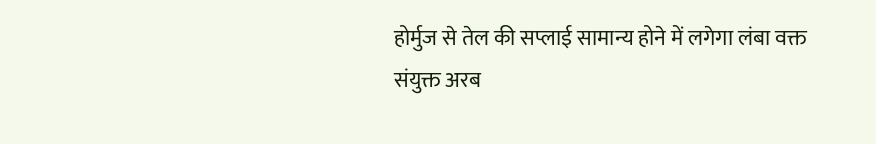होर्मुज से तेल की सप्लाई सामान्य होने में लगेगा लंबा वक्त
संयुक्त अरब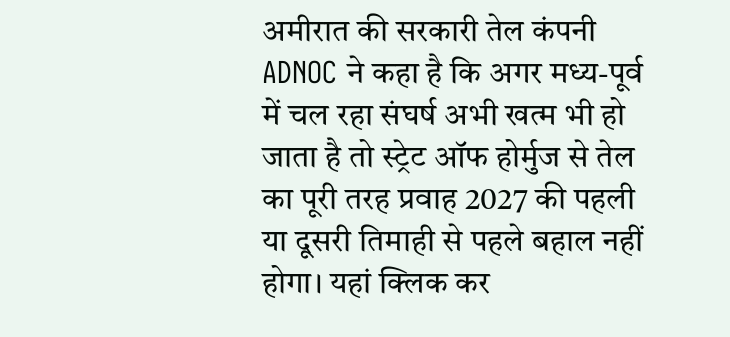अमीरात की सरकारी तेल कंपनी ADNOC ने कहा है कि अगर मध्य-पूर्व में चल रहा संघर्ष अभी खत्म भी हो जाता है तो स्ट्रेट ऑफ होर्मुज से तेल का पूरी तरह प्रवाह 2027 की पहली या दूसरी तिमाही से पहले बहाल नहीं होगा। यहां क्लिक कर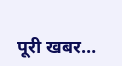पूरी खबर…